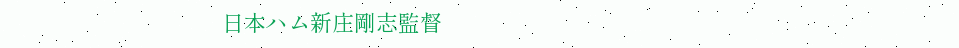日本ハム新庄剛志監督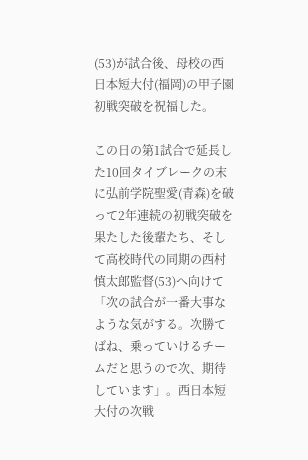(53)が試合後、母校の西日本短大付(福岡)の甲子園初戦突破を祝福した。

この日の第1試合で延長した10回タイブレークの末に弘前学院聖愛(青森)を破って2年連続の初戦突破を果たした後輩たち、そして高校時代の同期の西村慎太郎監督(53)へ向けて「次の試合が一番大事なような気がする。次勝てばね、乗っていけるチームだと思うので次、期待しています」。西日本短大付の次戦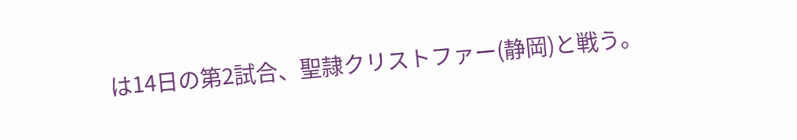は14日の第2試合、聖隷クリストファー(静岡)と戦う。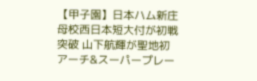【甲子園】日本ハム新庄母校西日本短大付が初戦突破 山下航輝が聖地初アーチ&スーパープレー